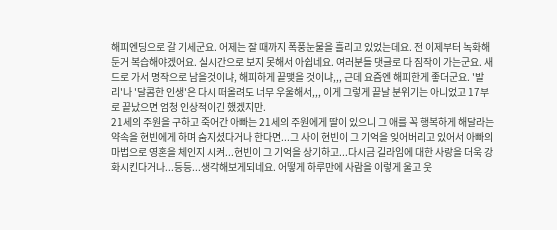해피엔딩으로 갈 기세군요. 어제는 잘 때까지 폭풍눈물을 흘리고 있었는데요. 전 이제부터 녹화해둔거 복습해야겠어요. 실시간으로 보지 못해서 아쉽네요. 여러분들 댓글로 다 짐작이 가는군요. 새드로 가서 명작으로 남을것이냐, 해피하게 끝맺을 것이냐,,, 근데 요즘엔 해피한게 좋더군요. '발리'나 '달콤한 인생'은 다시 떠올려도 너무 우울해서,,, 이게 그렇게 끝날 분위기는 아니었고 17부로 끝났으면 엄청 인상적이긴 했겠지만.
21세의 주원을 구하고 죽어간 아빠는 21세의 주원에게 딸이 있으니 그 애를 꼭 행복하게 해달라는 약속을 현빈에게 하며 숨지셨다거나 한다면...그 사이 현빈이 그 기억을 잊어버리고 있어서 아빠의 마법으로 영혼을 체인지 시켜...현빈이 그 기억을 상기하고...다시금 길라임에 대한 사랑을 더욱 강화시킨다거나...등등...생각해보게되네요. 어떻게 하루만에 사람을 이렇게 울고 웃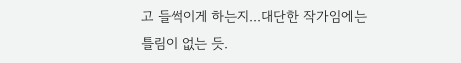고 들썩이게 하는지...대단한 작가임에는 틀림이 없는 듯.